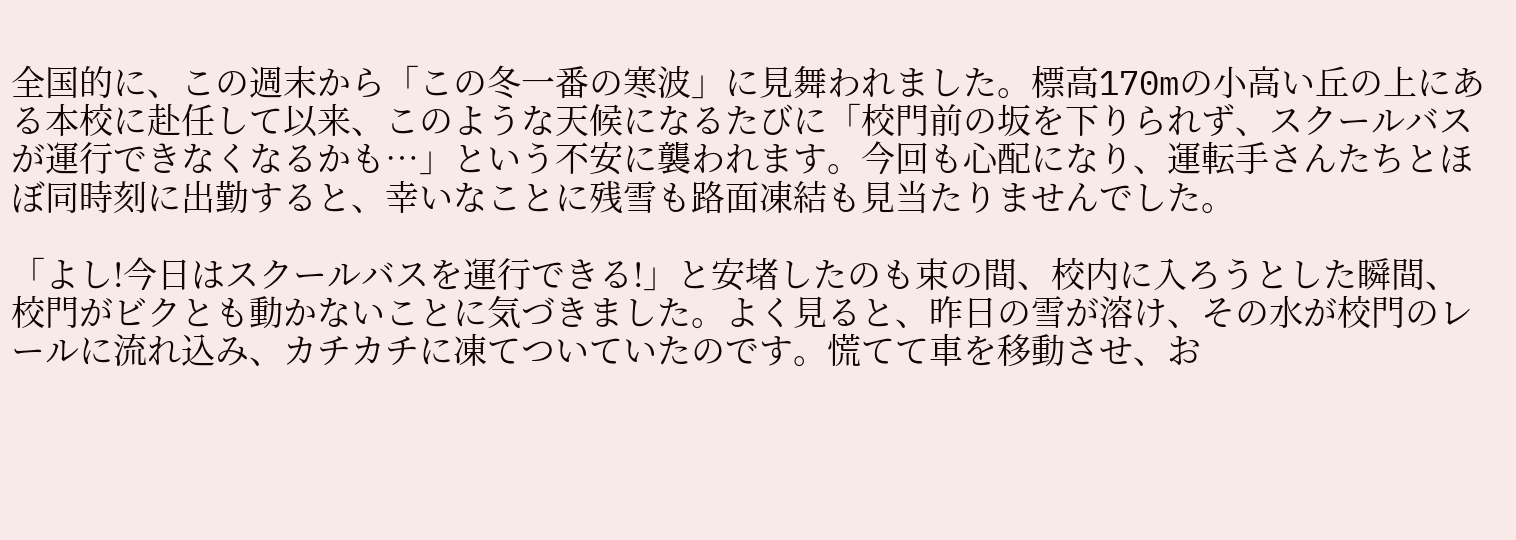全国的に、この週末から「この冬一番の寒波」に見舞われました。標高170mの小高い丘の上にある本校に赴任して以来、このような天候になるたびに「校門前の坂を下りられず、スクールバスが運行できなくなるかも…」という不安に襲われます。今回も心配になり、運転手さんたちとほぼ同時刻に出勤すると、幸いなことに残雪も路面凍結も見当たりませんでした。

「よし!今日はスクールバスを運行できる!」と安堵したのも束の間、校内に入ろうとした瞬間、校門がビクとも動かないことに気づきました。よく見ると、昨日の雪が溶け、その水が校門のレールに流れ込み、カチカチに凍てついていたのです。慌てて車を移動させ、お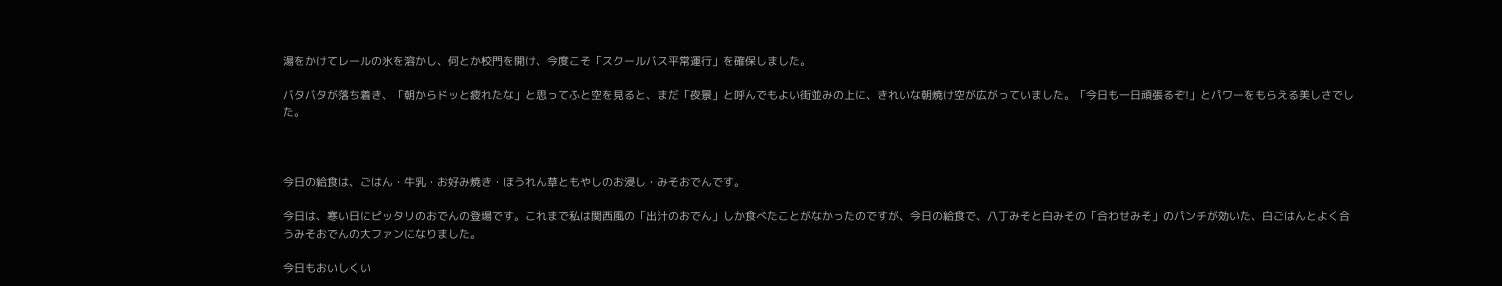湯をかけてレールの氷を溶かし、何とか校門を開け、今度こそ「スクールバス平常運行」を確保しました。

バタバタが落ち着き、「朝からドッと疲れたな」と思ってふと空を見ると、まだ「夜景」と呼んでもよい街並みの上に、きれいな朝焼け空が広がっていました。「今日も一日頑張るぞ!」とパワーをもらえる美しさでした。



今日の給食は、ごはん・牛乳・お好み焼き・ほうれん草ともやしのお浸し・みそおでんです。

今日は、寒い日にピッタリのおでんの登場です。これまで私は関西風の「出汁のおでん」しか食べたことがなかったのですが、今日の給食で、八丁みそと白みその「合わせみそ」のパンチが効いた、白ごはんとよく合うみそおでんの大ファンになりました。

今日もおいしくい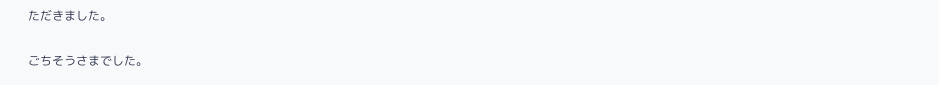ただきました。

ごちそうさまでした。